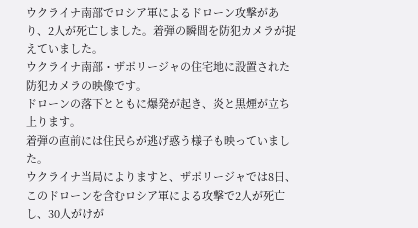ウクライナ南部でロシア軍によるドローン攻撃があり、2人が死亡しました。着弾の瞬間を防犯カメラが捉えていました。
ウクライナ南部・ザポリージャの住宅地に設置された防犯カメラの映像です。
ドローンの落下とともに爆発が起き、炎と黒煙が立ち上ります。
着弾の直前には住民らが逃げ惑う様子も映っていました。
ウクライナ当局によりますと、ザポリージャでは8日、このドローンを含むロシア軍による攻撃で2人が死亡し、30人がけが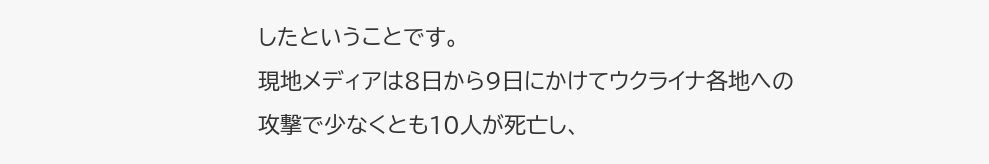したということです。
現地メディアは8日から9日にかけてウクライナ各地への攻撃で少なくとも10人が死亡し、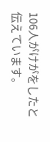106人がけがをしたと伝えています。